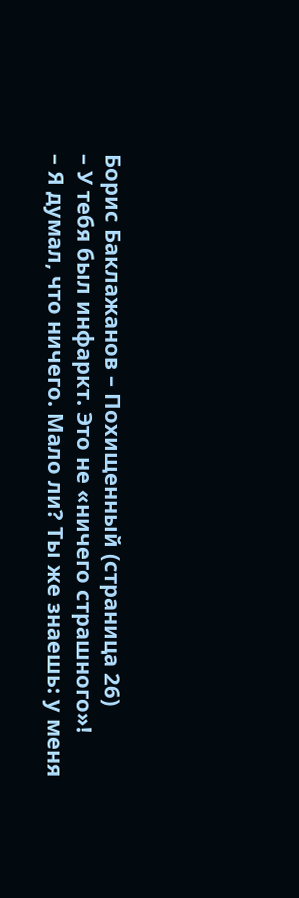Борис Баклажанов – Похищенный (страница 26)
– У тебя был инфаркт. Это не «ничего страшного»!
– Я думал, что ничего. Мало ли? Ты же знаешь: у меня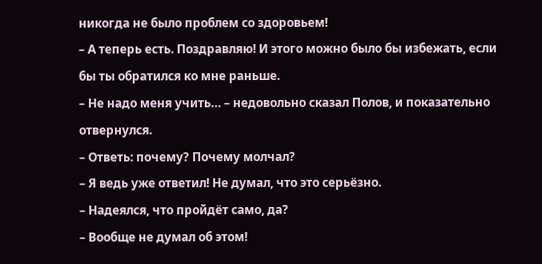никогда не было проблем со здоровьем!
– А теперь есть. Поздравляю! И этого можно было бы избежать, если бы ты обратился ко мне раньше.
– Не надо меня учить… – недовольно сказал Полов, и показательно отвернулся.
– Ответь: почему? Почему молчал?
– Я ведь уже ответил! Не думал, что это серьёзно.
– Надеялся, что пройдёт само, да?
– Вообще не думал об этом!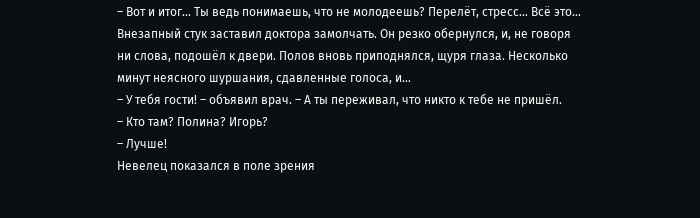– Вот и итог… Ты ведь понимаешь, что не молодеешь? Перелёт, стресс… Всё это…
Внезапный стук заставил доктора замолчать. Он резко обернулся, и, не говоря ни слова, подошёл к двери. Полов вновь приподнялся, щуря глаза. Несколько минут неясного шуршания, сдавленные голоса, и…
– У тебя гости! – объявил врач. – А ты переживал, что никто к тебе не пришёл.
– Кто там? Полина? Игорь?
– Лучше!
Невелец показался в поле зрения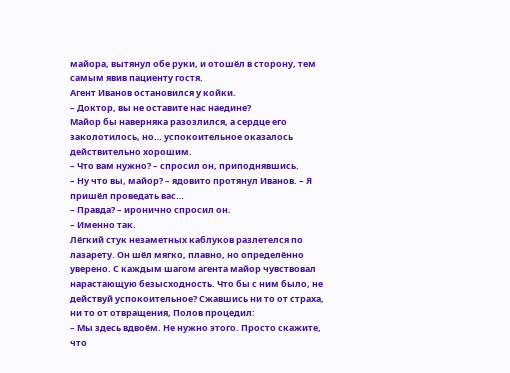майора, вытянул обе руки, и отошёл в сторону, тем самым явив пациенту гостя.
Агент Иванов остановился у койки.
– Доктор, вы не оставите нас наедине?
Майор бы наверняка разозлился, а сердце его заколотилось, но… успокоительное оказалось действительно хорошим.
– Что вам нужно? – спросил он, приподнявшись.
– Ну что вы, майор? – ядовито протянул Иванов. – Я пришёл проведать вас…
– Правда? – иронично спросил он.
– Именно так.
Лёгкий стук незаметных каблуков разлетелся по лазарету. Он шёл мягко, плавно, но определённо уверено. С каждым шагом агента майор чувствовал нарастающую безысходность. Что бы с ним было, не действуй успокоительное? Сжавшись ни то от страха, ни то от отвращения, Полов процедил:
– Мы здесь вдвоём. Не нужно этого. Просто скажите, что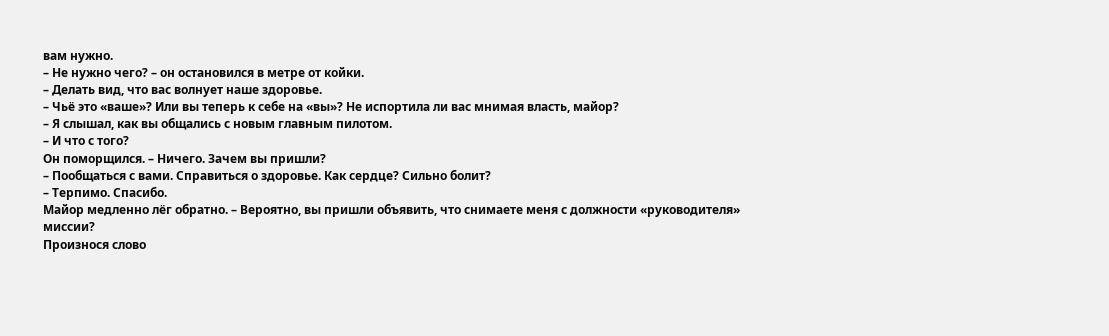вам нужно.
– Не нужно чего? – он остановился в метре от койки.
– Делать вид, что вас волнует наше здоровье.
– Чьё это «ваше»? Или вы теперь к себе на «вы»? Не испортила ли вас мнимая власть, майор?
– Я слышал, как вы общались с новым главным пилотом.
– И что с того?
Он поморщился. – Ничего. Зачем вы пришли?
– Пообщаться с вами. Справиться о здоровье. Как сердце? Сильно болит?
– Терпимо. Спасибо.
Майор медленно лёг обратно. – Вероятно, вы пришли объявить, что снимаете меня с должности «руководителя» миссии?
Произнося слово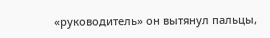«руководитель» он вытянул пальцы,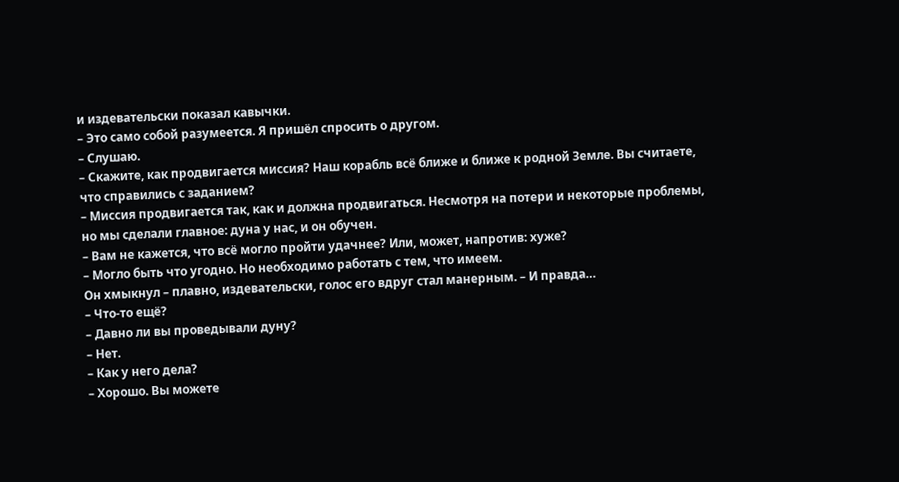и издевательски показал кавычки.
– Это само собой разумеется. Я пришёл спросить о другом.
– Слушаю.
– Скажите, как продвигается миссия? Наш корабль всё ближе и ближе к родной Земле. Вы считаете, что справились с заданием?
– Миссия продвигается так, как и должна продвигаться. Несмотря на потери и некоторые проблемы, но мы сделали главное: дуна у нас, и он обучен.
– Вам не кажется, что всё могло пройти удачнее? Или, может, напротив: хуже?
– Могло быть что угодно. Но необходимо работать с тем, что имеем.
Он хмыкнул – плавно, издевательски, голос его вдруг стал манерным. – И правда…
– Что-то ещё?
– Давно ли вы проведывали дуну?
– Нет.
– Как у него дела?
– Хорошо. Вы можете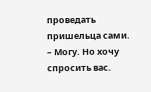проведать пришельца сами.
– Могу. Но хочу спросить вас.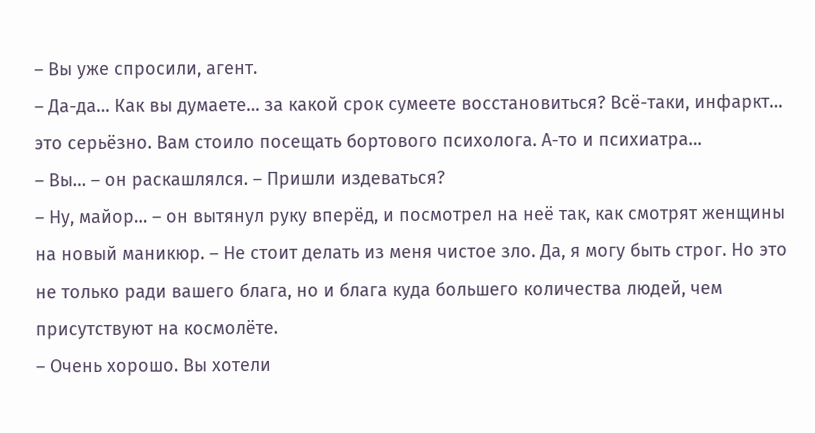– Вы уже спросили, агент.
– Да-да… Как вы думаете… за какой срок сумеете восстановиться? Всё-таки, инфаркт… это серьёзно. Вам стоило посещать бортового психолога. А-то и психиатра…
– Вы… – он раскашлялся. – Пришли издеваться?
– Ну, майор… – он вытянул руку вперёд, и посмотрел на неё так, как смотрят женщины на новый маникюр. – Не стоит делать из меня чистое зло. Да, я могу быть строг. Но это не только ради вашего блага, но и блага куда большего количества людей, чем присутствуют на космолёте.
– Очень хорошо. Вы хотели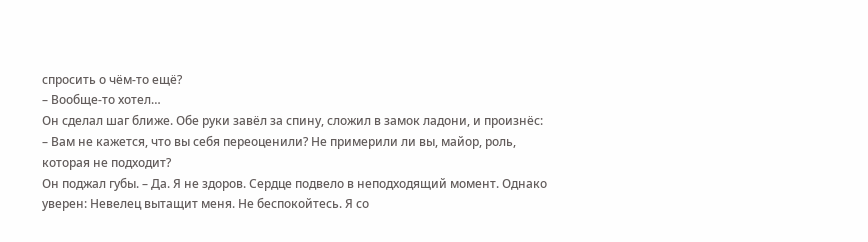спросить о чём-то ещё?
– Вообще-то хотел…
Он сделал шаг ближе. Обе руки завёл за спину, сложил в замок ладони, и произнёс:
– Вам не кажется, что вы себя переоценили? Не примерили ли вы, майор, роль, которая не подходит?
Он поджал губы. – Да. Я не здоров. Сердце подвело в неподходящий момент. Однако уверен: Невелец вытащит меня. Не беспокойтесь. Я со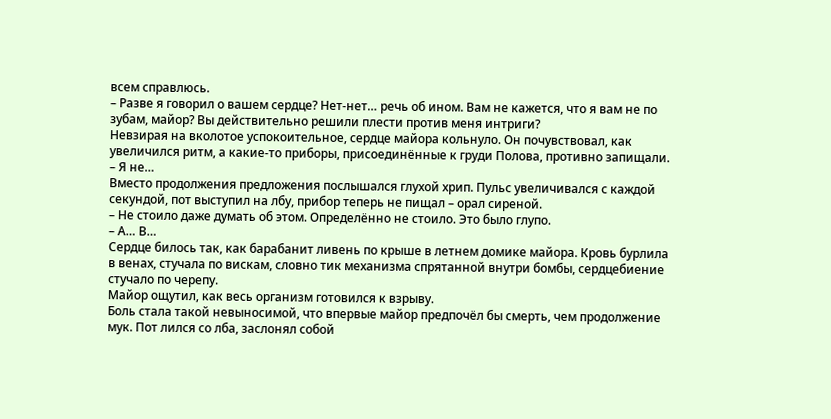всем справлюсь.
– Разве я говорил о вашем сердце? Нет-нет… речь об ином. Вам не кажется, что я вам не по зубам, майор? Вы действительно решили плести против меня интриги?
Невзирая на вколотое успокоительное, сердце майора кольнуло. Он почувствовал, как увеличился ритм, а какие-то приборы, присоединённые к груди Полова, противно запищали.
– Я не…
Вместо продолжения предложения послышался глухой хрип. Пульс увеличивался с каждой секундой, пот выступил на лбу, прибор теперь не пищал – орал сиреной.
– Не стоило даже думать об этом. Определённо не стоило. Это было глупо.
– А… В…
Сердце билось так, как барабанит ливень по крыше в летнем домике майора. Кровь бурлила в венах, стучала по вискам, словно тик механизма спрятанной внутри бомбы, сердцебиение стучало по черепу.
Майор ощутил, как весь организм готовился к взрыву.
Боль стала такой невыносимой, что впервые майор предпочёл бы смерть, чем продолжение мук. Пот лился со лба, заслонял собой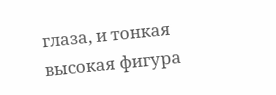глаза, и тонкая высокая фигура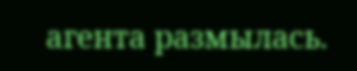агента размылась.